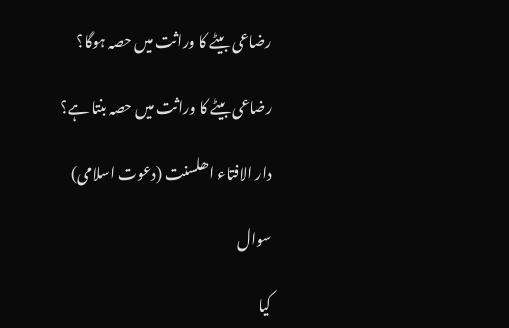رضاعی بیٹے کا وراثت میں حصہ ہوگا؟

رضاعی بیٹے کا وراثت میں حصہ بنتا ہے؟

دار الافتاء اھلسنت (دعوت اسلامی)

سوال

کیا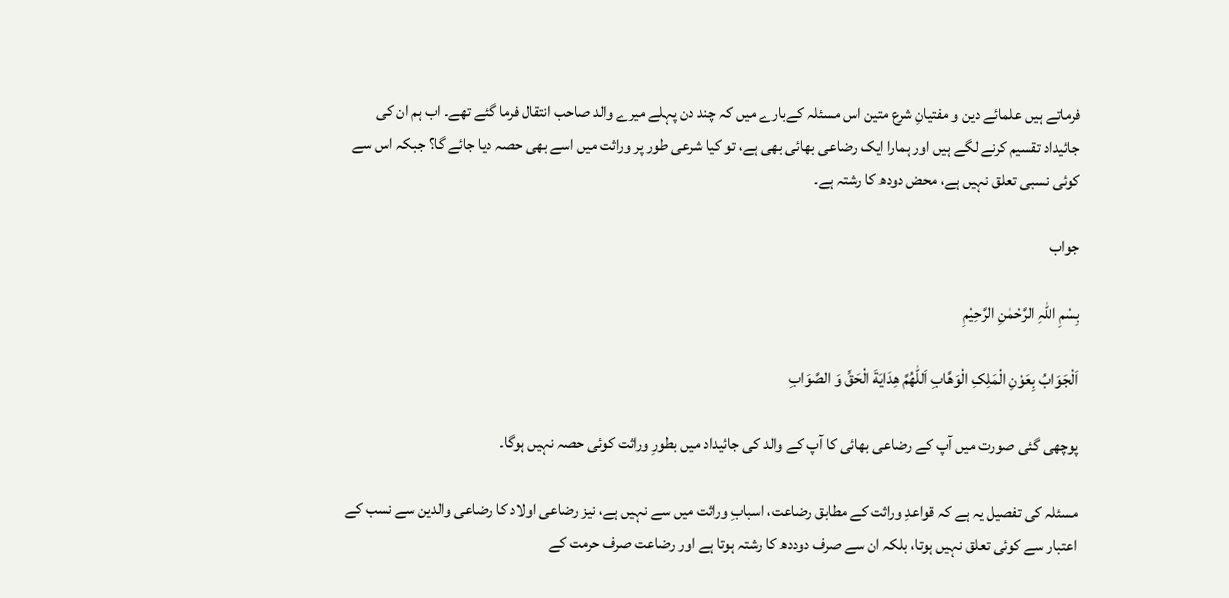فرماتے ہیں علمائے دین و مفتیانِ شرع متین اس مسئلہ کےبارے میں کہ چند دن پہلے میرے والد صاحب انتقال فرما گئے تھے۔ اب ہم ان کی جائیداد تقسیم کرنے لگے ہیں اور ہمارا ایک رضاعی بھائی بھی ہے، تو کیا شرعی طور پر وراثت میں اسے بھی حصہ دیا جائے گا؟ جبکہ اس سے کوئی نسبی تعلق نہیں ہے، محض دودھ کا رشتہ ہے۔

جواب

بِسْمِ اللہِ الرَّحْمٰنِ الرَّحِيْمِ

اَلْجَوَابُ بِعَوْنِ الْمَلِکِ الْوَھَّابِ اَللّٰھُمَّ ھِدَايَةَ الْحَقِّ وَ الصَّوَابِ

پوچھی گئی صورت میں آپ کے رضاعی بھائی کا آپ کے والد کی جائیداد میں بطورِ وراثت کوئی حصہ نہیں ہوگا۔

مسئلہ کی تفصیل یہ ہے کہ قواعدِ وراثت کے مطابق رضاعت، اسبابِ وراثت میں سے نہیں ہے، نیز رضاعی اولاد کا رضاعی والدین سے نسب کے اعتبار سے کوئی تعلق نہیں ہوتا، بلکہ ان سے صرف دوددھ کا رشتہ ہوتا ہے اور رضاعت صرف حرمت کے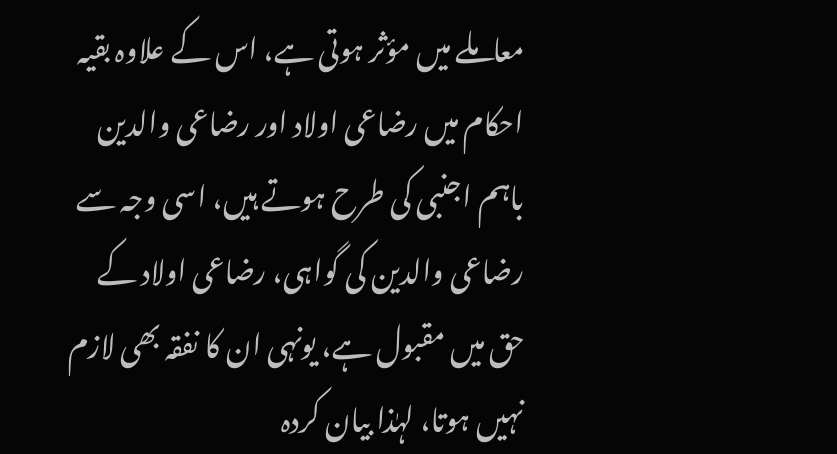معاملے میں مؤثر ہوتی ہے، اس کے علاوہ بقیہ احکام میں رضاعی اولاد اور رضاعی والدین باہم اجنبی کی طرح ہوتے ہیں، اسی وجہ سے رضاعی والدین کی گواہی، رضاعی اولاد کے حق میں مقبول ہے، یونہی ان کا نفقہ بھی لازم نہیں ہوتا، لہٰذا بیان کردہ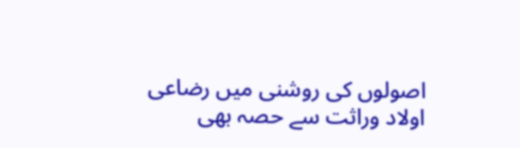اصولوں کی روشنی میں رضاعی اولاد وراثت سے حصہ بھی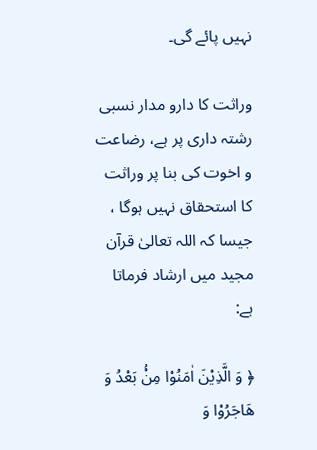نہیں پائے گی۔

وراثت کا دارو مدار نسبی رشتہ داری پر ہے، رضاعت و اخوت کی بنا پر وراثت کا استحقاق نہیں ہوگا ، جیسا کہ اللہ تعالیٰ قرآن مجید میں ارشاد فرماتا ہے:

﴿ وَ الَّذِیْنَ اٰمَنُوْا مِنْۢ بَعْدُ وَ هَاجَرُوْا وَ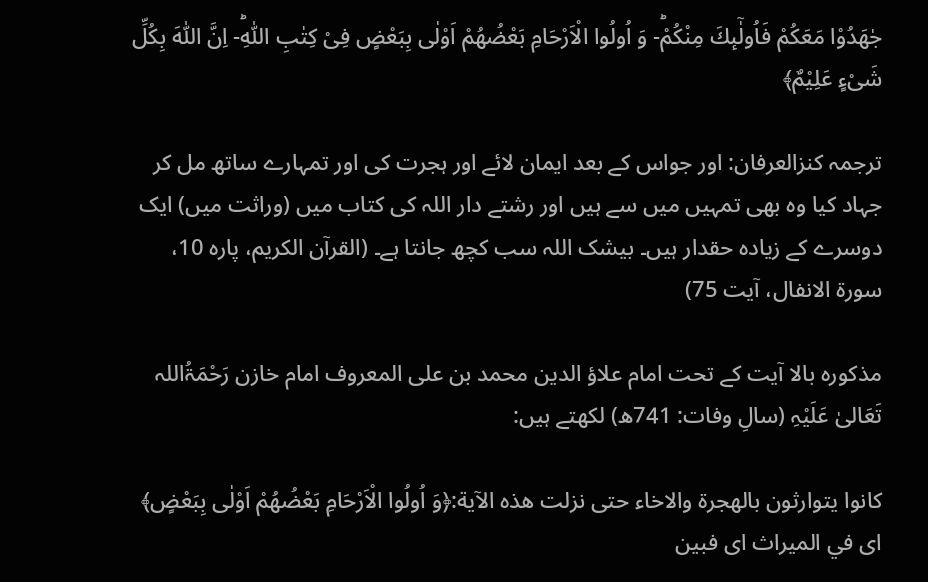جٰهَدُوْا مَعَكُمْ فَاُولٰٓىٕكَ مِنْكُمْؕ- وَ اُولُوا الْاَرْحَامِ بَعْضُهُمْ اَوْلٰى بِبَعْضٍ فِیْ كِتٰبِ اللّٰهِؕ- اِنَّ اللّٰهَ بِكُلِّ شَیْءٍ عَلِیْمٌ﴾

ترجمہ کنزالعرفان: اور جواس کے بعد ایمان لائے اور ہجرت کی اور تمہارے ساتھ مل کر جہاد کیا وہ بھی تمہیں میں سے ہیں اور رشتے دار اللہ کی کتاب میں (وراثت میں) ایک دوسرے کے زیادہ حقدار ہیں۔ بیشک اللہ سب کچھ جانتا ہے۔ (القرآن الکریم، پارہ 10، سورۃ الانفال، آیت 75)

مذکورہ بالا آیت کے تحت امام علاؤ الدین محمد بن علی المعروف امام خازن رَحْمَۃُاللہ تَعَالیٰ عَلَیْہِ (سالِ وفات: 741ھ) لکھتے ہیں:

كانوا يتوارثون بالهجرة والاخاء حتى نزلت هذه الآية:﴿وَ اُولُوا الْاَرْحَامِ بَعْضُهُمْ اَوْلٰى بِبَعْضٍ﴾ ای في الميراث ای فبين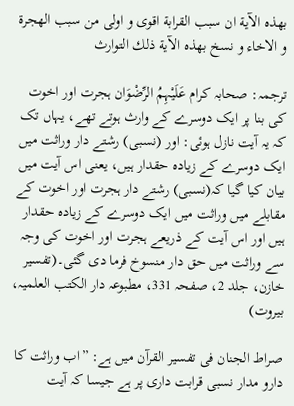بهذه الآية ان سبب القرابة اقوى و اولى من سبب الهجرة و الاخاء و نسخ بهذه الآية ذلك التوارث

ترجمہ: صحابہ کرام عَلَیْہِمُ الرِّضْوَان ہجرت اور اخوت کی بنا پر ایک دوسرے کے وارث ہوتے تھے، یہاں تک کہ یہ آیت نازل ہوئی: اور (نسبی) رشتے دار وراثت میں ایک دوسرے کے زیادہ حقدار ہیں، یعنی اس آیت میں بیان کیا گیا کہ(نسبی) رشتے دار ہجرت اور اخوت کے مقابلے میں وراثت میں ایک دوسرے کے زیادہ حقدار ہیں اور اس آیت کے ذریعے ہجرت اور اخوت کی وجہ سے وراثت میں حق دار منسوخ فرما دی گئی۔(تفسیر خازن، جلد 2، صفحہ 331، مطبوعہ دار الکتب العلمیہ، بیروت)

صراط الجنان فی تفسیر القرآن میں ہے: ”اب وراثت کا دارو مدار نسبی قرابت داری پر ہے جیسا کہ آیت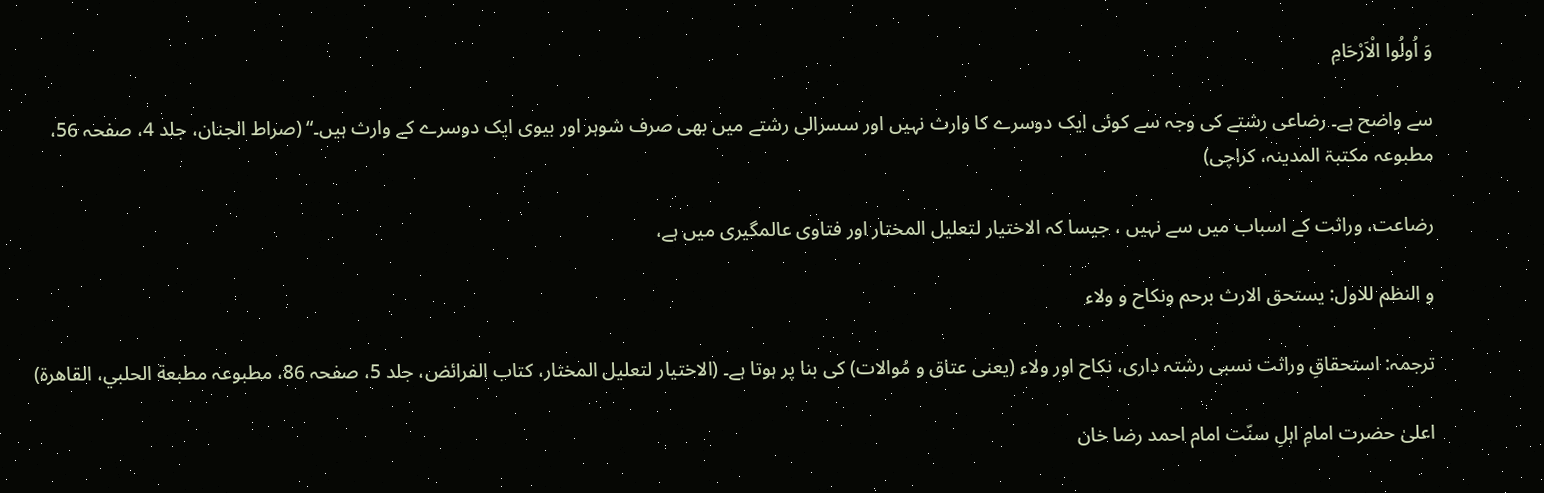وَ اُولُوا الْاَرْحَامِ

سے واضح ہے۔ رضاعی رشتے کی وجہ سے کوئی ایک دوسرے کا وارث نہیں اور سسرالی رشتے میں بھی صرف شوہر اور بیوی ایک دوسرے کے وارث ہیں۔“ (صراط الجنان، جلد 4، صفحہ 56، مطبوعہ مکتبۃ المدینہ، کراچی)

رضاعت، وراثت کے اسباب میں سے نہیں ، جیسا کہ الاختیار لتعلیل المختار اور فتاوی عالمگیری میں ہے،

و النظم للاول: يستحق الارث برحم ونكاح و ولاء

ترجمہ: استحقاقِ وراثت نسبی رشتہ داری، نکاح اور ولاء (یعنی عتاق و مُوالات) کی بنا پر ہوتا ہے۔ (الاختیار لتعلیل المختار، كتاب الفرائض، جلد 5، صفحہ 86، مطبوعہ مطبعة الحلبي، القاهرة)

اعلیٰ حضرت امامِ اہلِ سنّت امام احمد رضا خان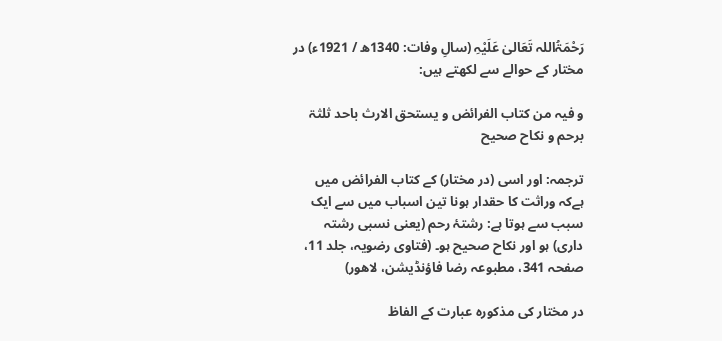رَحْمَۃُاللہ تَعَالیٰ عَلَیْہِ (سالِ وفات: 1340ھ / 1921ء) در مختار کے حوالے سے لکھتے ہیں:

و فیہ من کتاب الفرائض و یستحق الارث باحد ثلثۃ برحم و نکاح صحیح

ترجمہ: اور اسی (در مختار) کے کتاب الفرائض میں ہےکہ وراثت کا حقدار ہونا تین اسباب میں سے ایک سبب سے ہوتا ہے: رشتۂ رحم (یعنی نسبی رشتہ داری) ہو اور نکاح صحیح ہو۔ (فتاوی رضویہ، جلد 11، صفحہ 341، مطبوعہ رضا فاؤنڈیشن، لاھور)

در مختار کی مذکورہ عبارت کے الفاظ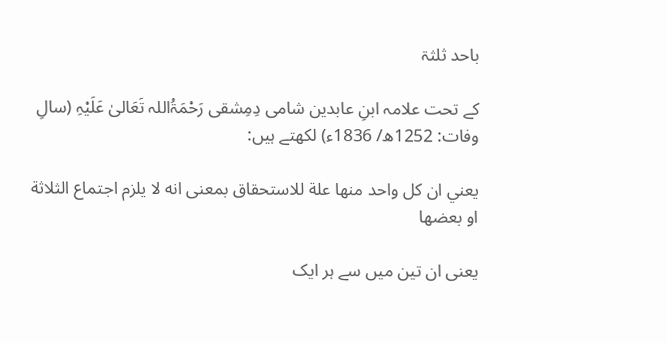باحد ثلثۃ

کے تحت علامہ ابنِ عابدین شامی دِمِشقی رَحْمَۃُاللہ تَعَالیٰ عَلَیْہِ (سالِ وفات: 1252ھ/ 1836ء) لکھتے ہیں:

يعني ان كل واحد منها علة للاستحقاق بمعنى انه لا يلزم اجتماع الثلاثة او بعضها

یعنی ان تین میں سے ہر ایک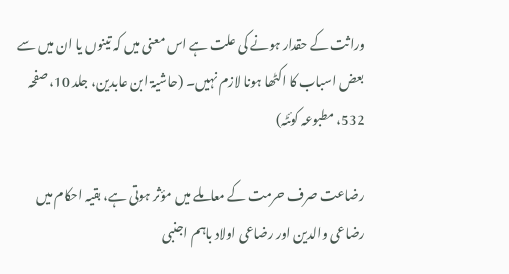وراثت کے حقدار ہونے کی علت ہے اس معنی میں کہ تینوں یا ان میں سے بعض اسباب کا اکٹھا ہونا لازم نہیں۔ (حاشیۃ ابن عابدین، جلد 10، صفحہ 532، مطبوعہ کوئٹہ)

رضاعت صرف حرمت کے معاملے میں مؤثر ہوتی ہے، بقیہ احکام میں رضاعی والدین اور رضاعی اولاد باہم اجنبی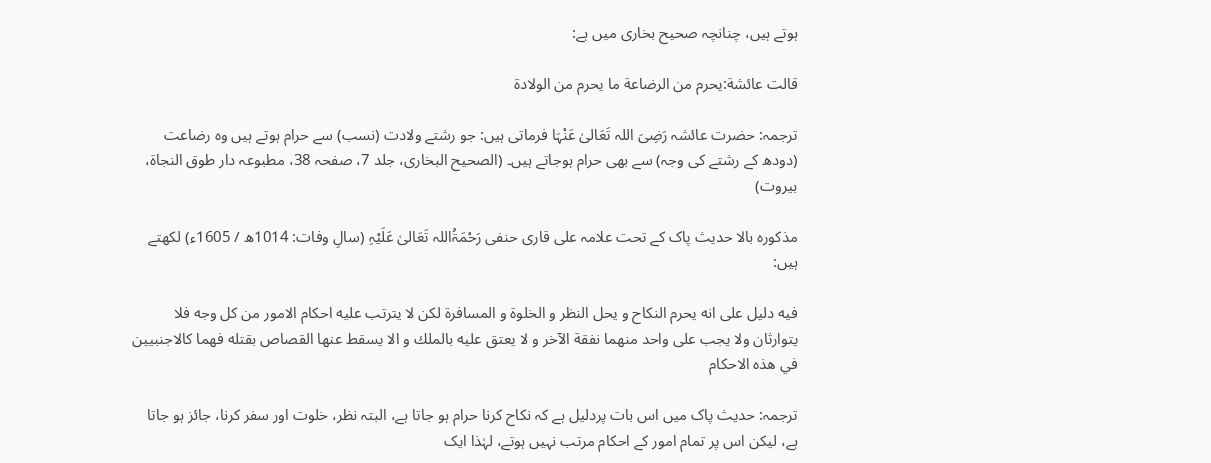ہوتے ہیں، چنانچہ صحیح بخاری میں ہے:

قالت عائشة:يحرم من الرضاعة ما يحرم من الولادة

ترجمہ: حضرت عائشہ رَضِیَ اللہ تَعَالیٰ عَنْہَا فرماتی ہیں: جو رشتے ولادت (نسب) سے حرام ہوتے ہیں وہ رضاعت (دودھ کے رشتے کی وجہ) سے بھی حرام ہوجاتے ہیں۔ (الصحیح البخاری، جلد 7، صفحہ 38، مطبوعہ دار طوق النجاة، بيروت)

مذکورہ بالا حدیث پاک کے تحت علامہ علی قاری حنفی رَحْمَۃُاللہ تَعَالیٰ عَلَیْہِ (سالِ وفات: 1014ھ / 1605ء) لکھتے ہیں:

فيه دليل على انه يحرم النكاح و يحل النظر و الخلوة و المسافرة لكن لا يترتب عليه احكام الامور من كل وجه فلا يتوارثان ولا يجب على واحد منهما نفقة الآخر و لا يعتق عليه بالملك و الا يسقط عنها القصاص بقتله فهما كالاجنبيين في هذه الاحكام

ترجمہ: حدیث پاک میں اس بات پردلیل ہے کہ نکاح کرنا حرام ہو جاتا ہے، البتہ نظر، خلوت اور سفر کرنا، جائز ہو جاتا ہے، لیکن اس پر تمام امور کے احکام مرتب نہیں ہوتے، لہٰذا ایک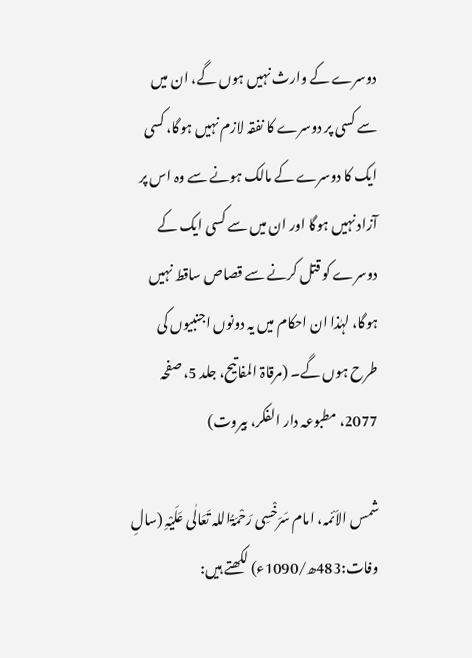دوسرے کے وارث نہیں ہوں گے، ان میں سے کسی پر دوسرے کا نفقہ لازم نہیں ہوگا، کسی ایک کا دوسرے کے مالک ہونے سے وہ اس پر آزاد نہیں ہوگا اور ان میں سے کسی ایک کے دوسرے کو قتل کرنے سے قصاص ساقط نہیں ہوگا، لہٰذا ان احکام میں یہ دونوں اجنبیوں کی طرح ہوں گے۔ (مرقاۃ المفاتیح، جلد 5، صفحہ 2077، مطبوعہ دار الفکر، بیروت)

شمس الاَئمہ، امام سَرَخْسِی رَحْمَۃُاللہ تَعَالٰی عَلَیْہِ (سالِ وفات:483ھ/1090ء) لکھتے ہیں: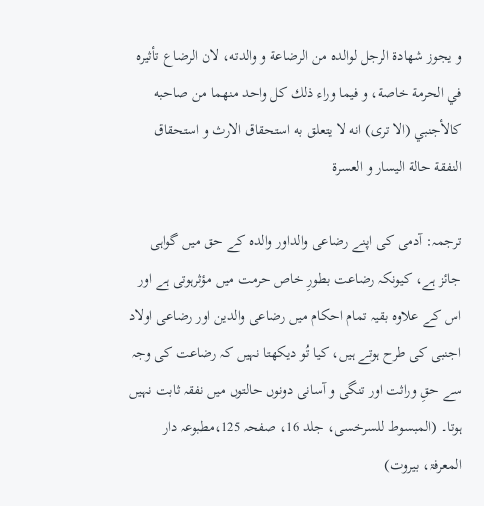و يجوز شهادة الرجل لوالده من الرضاعة و والدته، لان الرضاع تأثيره في الحرمة خاصة، و فيما وراء ذلك كل واحد منهما من صاحبه كالأجنبي (الا ترى) انه لا يتعلق به استحقاق الارث و استحقاق النفقة حالة اليسار و العسرۃ

ترجمہ: آدمی کی اپنے رضاعی والداور والدہ کے حق میں گواہی جائز ہے، کیونکہ رضاعت بطورِ خاص حرمت میں مؤثرہوتی ہے اور اس کے علاوہ بقیہ تمام احکام میں رضاعی والدین اور رضاعی اولاد اجنبی کی طرح ہوتے ہیں، کیا تُو دیکھتا نہیں کہ رضاعت کی وجہ سے حقِ وراثت اور تنگی و آسانی دونوں حالتوں میں نفقہ ثابت نہیں ہوتا۔ (المبسوط للسرخسی، جلد 16، صفحہ 125،مطبوعہ دار المعرفۃ، بیروت)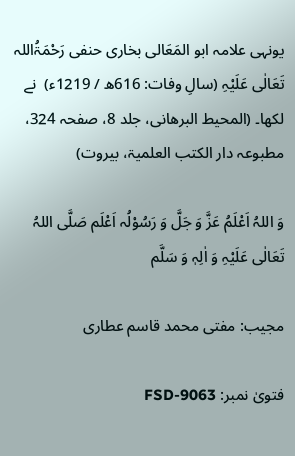یونہی علامہ ابو المَعَالی بخاری حنفی رَحْمَۃُاللہ تَعَالٰی عَلَیْہِ (سالِ وفات: 616ھ / 1219ء)  نے لکھا۔ (المحیط البرھانی، جلد 8، صفحہ 324، مطبوعہ دار الکتب العلمیۃ، بیروت)

وَ اللہُ اَعْلَمُ عَزَّ وَ جَلَّ وَ رَسُوْلُہ اَعْلَم صَلَّی اللہُ تَعَالٰی عَلَیْہِ وَ اٰلِہٖ وَ سَلَّم

مجیب: مفتی محمد قاسم عطاری

فتویٰ نمبر: FSD-9063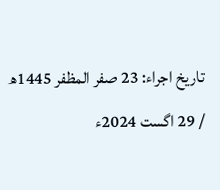تاریخ اجراء: 23 صفر المظفر 1445ھ / 29 اگست 2024ء